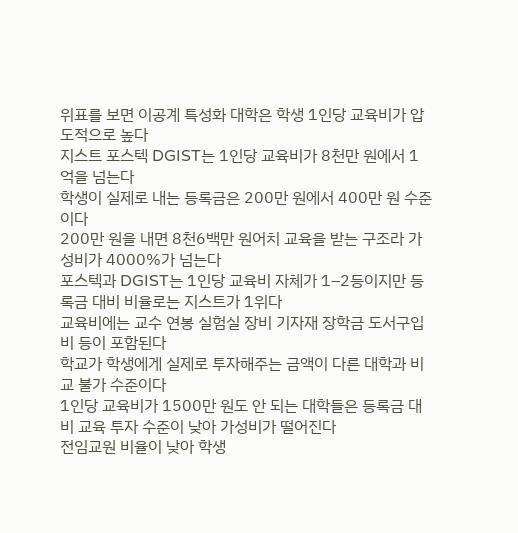위표를 보면 이공계 특성화 대학은 학생 1인당 교육비가 압도적으로 높다
지스트 포스텍 DGIST는 1인당 교육비가 8천만 원에서 1억을 넘는다
학생이 실제로 내는 등록금은 200만 원에서 400만 원 수준이다
200만 원을 내면 8천6백만 원어치 교육을 받는 구조라 가성비가 4000%가 넘는다
포스텍과 DGIST는 1인당 교육비 자체가 1–2등이지만 등록금 대비 비율로는 지스트가 1위다
교육비에는 교수 연봉 실험실 장비 기자재 장학금 도서구입비 등이 포함된다
학교가 학생에게 실제로 투자해주는 금액이 다른 대학과 비교 불가 수준이다
1인당 교육비가 1500만 원도 안 되는 대학들은 등록금 대비 교육 투자 수준이 낮아 가성비가 떨어진다
전임교원 비율이 낮아 학생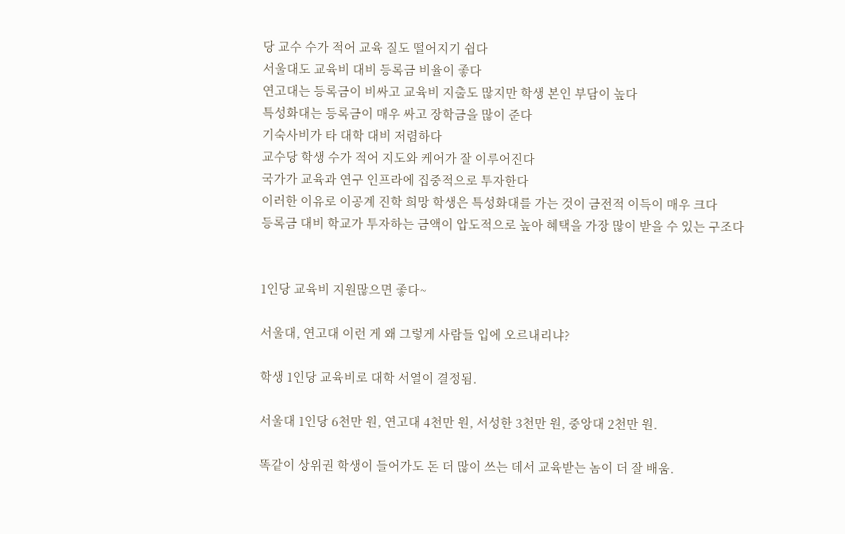당 교수 수가 적어 교육 질도 떨어지기 쉽다
서울대도 교육비 대비 등록금 비율이 좋다
연고대는 등록금이 비싸고 교육비 지출도 많지만 학생 본인 부담이 높다
특성화대는 등록금이 매우 싸고 장학금을 많이 준다
기숙사비가 타 대학 대비 저렴하다
교수당 학생 수가 적어 지도와 케어가 잘 이루어진다
국가가 교육과 연구 인프라에 집중적으로 투자한다
이러한 이유로 이공계 진학 희망 학생은 특성화대를 가는 것이 금전적 이득이 매우 크다
등록금 대비 학교가 투자하는 금액이 압도적으로 높아 혜택을 가장 많이 받을 수 있는 구조다


1인당 교육비 지원많으면 좋다~

서울대, 연고대 이런 게 왜 그렇게 사람들 입에 오르내리냐?

학생 1인당 교육비로 대학 서열이 결정됨.

서울대 1인당 6천만 원, 연고대 4천만 원, 서성한 3천만 원, 중앙대 2천만 원.

똑같이 상위권 학생이 들어가도 돈 더 많이 쓰는 데서 교육받는 놈이 더 잘 배움.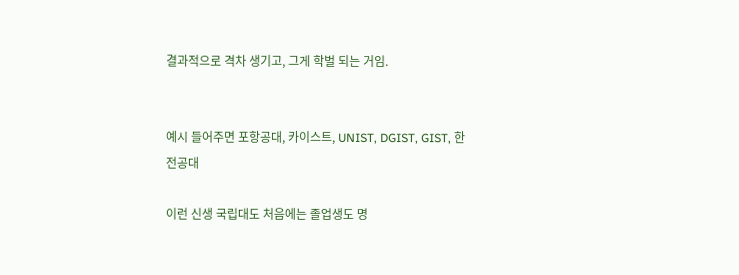결과적으로 격차 생기고, 그게 학벌 되는 거임.


예시 들어주면 포항공대, 카이스트, UNIST, DGIST, GIST, 한전공대

이런 신생 국립대도 처음에는 졸업생도 명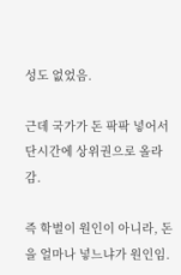성도 없었음.

근데 국가가 돈 팍팍 넣어서 단시간에 상위권으로 올라감.

즉 학벌이 원인이 아니라, 돈을 얼마나 넣느냐가 원인임.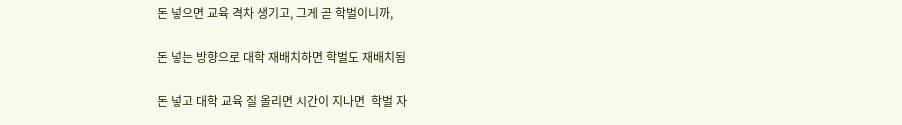돈 넣으면 교육 격차 생기고, 그게 곧 학벌이니까,

돈 넣는 방향으로 대학 재배치하면 학벌도 재배치됨

돈 넣고 대학 교육 질 올리면 시간이 지나면  학벌 자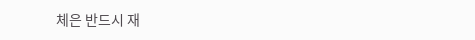체은 반드시 재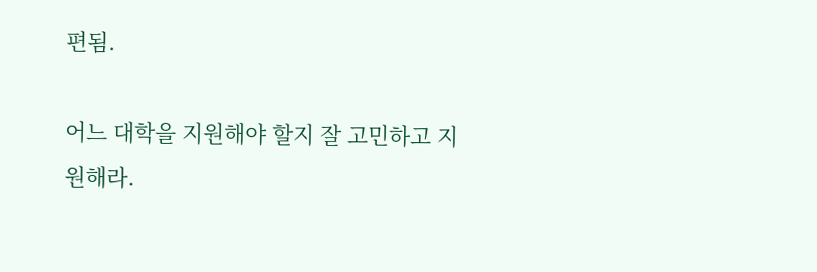편됨.

어느 대학을 지원해야 할지 잘 고민하고 지원해라.